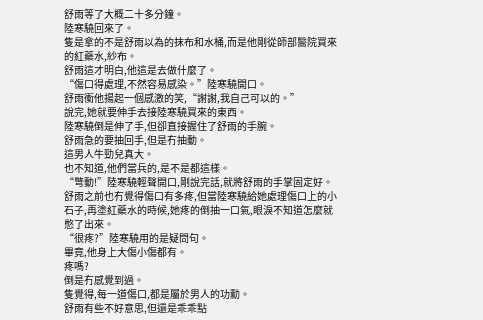舒雨等了大概二十多分鐘。
陸寒驍回來了。
隻是拿的不是舒雨以為的抹布和水桶,而是他剛從師部醫院買來的紅藥水,紗布。
舒雨這才明白,他這是去做什麼了。
“傷口得處理,不然容易感染。”陸寒驍開口。
舒雨衝他揚起一個感激的笑,“謝謝,我自己可以的。”
說完,她就要伸手去接陸寒驍買來的東西。
陸寒驍倒是伸了手,但卻直接握住了舒雨的手腕。
舒雨急的要抽回手,但是冇抽動。
這男人牛勁兒真大。
也不知道,他們當兵的,是不是都這樣。
“彆動!”陸寒驍輕聲開口,剛說完話,就將舒雨的手掌固定好。
舒雨之前也冇覺得傷口有多疼,但當陸寒驍給她處理傷口上的小石子,再塗紅藥水的時候,她疼的倒抽一口氣,眼淚不知道怎麼就憋了出來。
“很疼?”陸寒驍用的是疑問句。
畢竟,他身上大傷小傷都有。
疼嗎?
倒是冇感覺到過。
隻覺得,每一道傷口,都是屬於男人的功勳。
舒雨有些不好意思,但還是乖乖點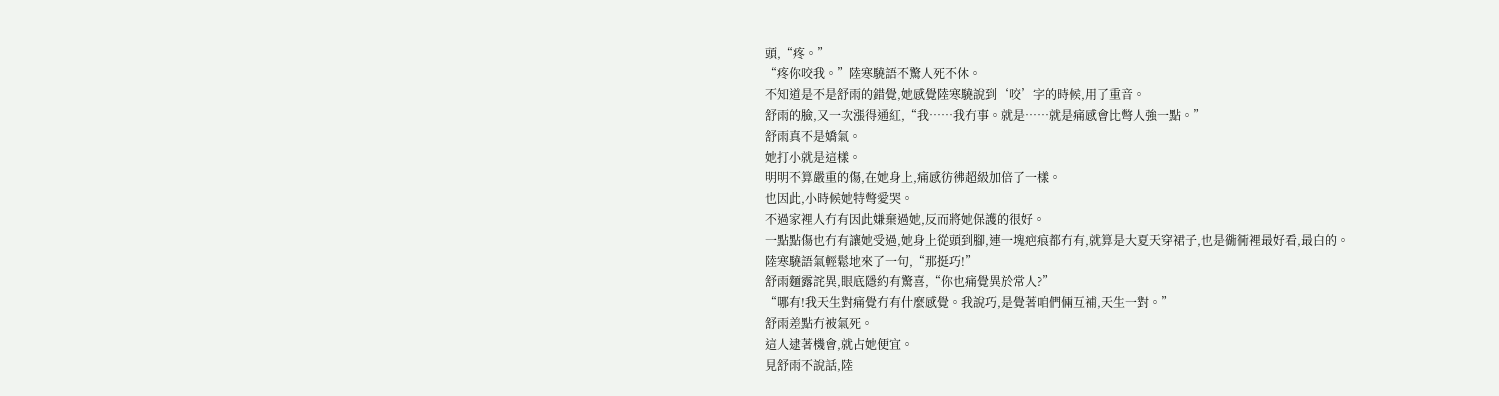頭,“疼。”
“疼你咬我。”陸寒驍語不驚人死不休。
不知道是不是舒雨的錯覺,她感覺陸寒驍說到‘咬’字的時候,用了重音。
舒雨的臉,又一次漲得通紅,“我……我冇事。就是……就是痛感會比彆人強一點。”
舒雨真不是嬌氣。
她打小就是這樣。
明明不算嚴重的傷,在她身上,痛感彷彿超級加倍了一樣。
也因此,小時候她特彆愛哭。
不過家裡人冇有因此嫌棄過她,反而將她保護的很好。
一點點傷也冇有讓她受過,她身上從頭到腳,連一塊疤痕都冇有,就算是大夏天穿裙子,也是衚衕裡最好看,最白的。
陸寒驍語氣輕鬆地來了一句,“那挺巧!”
舒雨麵露詫異,眼底隱約有驚喜,“你也痛覺異於常人?”
“哪有!我天生對痛覺冇有什麼感覺。我說巧,是覺著咱們倆互補,天生一對。”
舒雨差點冇被氣死。
這人逮著機會,就占她便宜。
見舒雨不說話,陸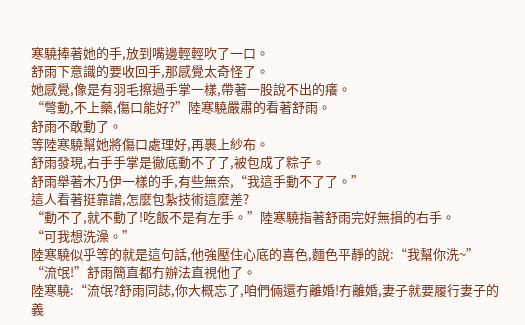寒驍捧著她的手,放到嘴邊輕輕吹了一口。
舒雨下意識的要收回手,那感覺太奇怪了。
她感覺,像是有羽毛擦過手掌一樣,帶著一股說不出的癢。
“彆動,不上藥,傷口能好?”陸寒驍嚴肅的看著舒雨。
舒雨不敢動了。
等陸寒驍幫她將傷口處理好,再裹上紗布。
舒雨發現,右手手掌是徹底動不了了,被包成了粽子。
舒雨舉著木乃伊一樣的手,有些無奈,“我這手動不了了。”
這人看著挺靠譜,怎麼包紮技術這麼差?
“動不了,就不動了!吃飯不是有左手。”陸寒驍指著舒雨完好無損的右手。
“可我想洗澡。”
陸寒驍似乎等的就是這句話,他強壓住心底的喜色,麵色平靜的說:“我幫你洗~”
“流氓!”舒雨簡直都冇辦法直視他了。
陸寒驍:“流氓?舒雨同誌,你大概忘了,咱們倆還冇離婚!冇離婚,妻子就要履行妻子的義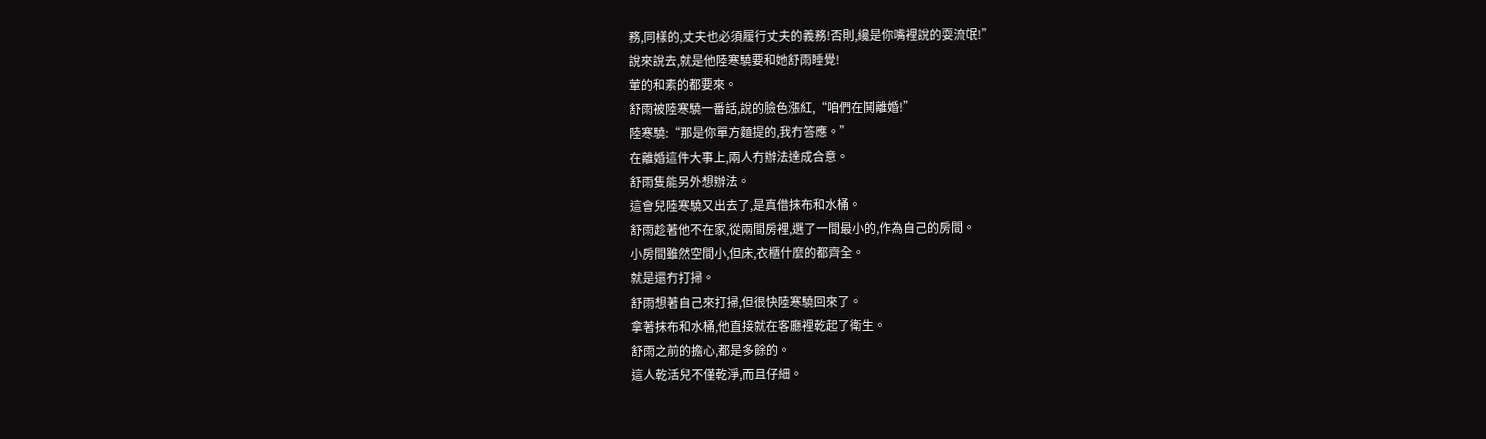務,同樣的,丈夫也必須履行丈夫的義務!否則,纔是你嘴裡說的耍流氓!”
說來說去,就是他陸寒驍要和她舒雨睡覺!
葷的和素的都要來。
舒雨被陸寒驍一番話,說的臉色漲紅,“咱們在鬨離婚!”
陸寒驍:“那是你單方麵提的,我冇答應。”
在離婚這件大事上,兩人冇辦法達成合意。
舒雨隻能另外想辦法。
這會兒陸寒驍又出去了,是真借抹布和水桶。
舒雨趁著他不在家,從兩間房裡,選了一間最小的,作為自己的房間。
小房間雖然空間小,但床,衣櫃什麼的都齊全。
就是還冇打掃。
舒雨想著自己來打掃,但很快陸寒驍回來了。
拿著抹布和水桶,他直接就在客廳裡乾起了衛生。
舒雨之前的擔心,都是多餘的。
這人乾活兒不僅乾淨,而且仔細。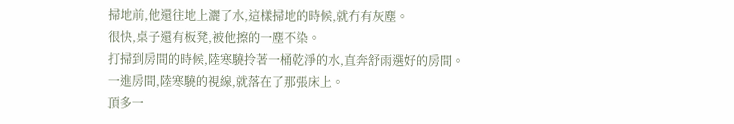掃地前,他還往地上灑了水,這樣掃地的時候,就冇有灰塵。
很快,桌子還有板凳,被他擦的一塵不染。
打掃到房間的時候,陸寒驍拎著一桶乾淨的水,直奔舒雨選好的房間。
一進房間,陸寒驍的視線,就落在了那張床上。
頂多一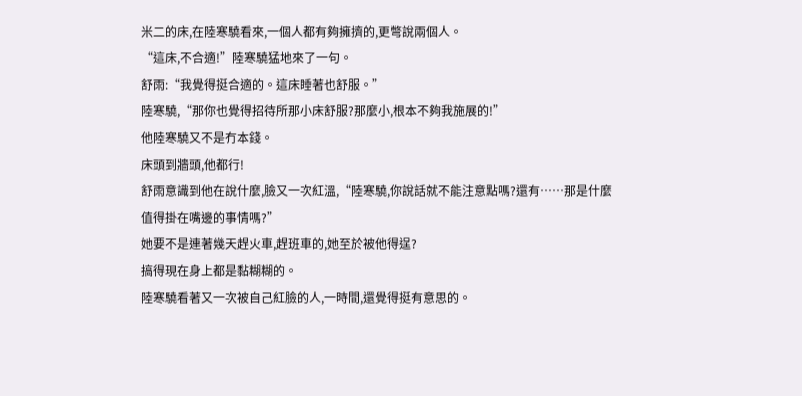米二的床,在陸寒驍看來,一個人都有夠擁擠的,更彆說兩個人。
“這床,不合適!”陸寒驍猛地來了一句。
舒雨:“我覺得挺合適的。這床睡著也舒服。”
陸寒驍,“那你也覺得招待所那小床舒服?那麼小,根本不夠我施展的!”
他陸寒驍又不是冇本錢。
床頭到牆頭,他都行!
舒雨意識到他在說什麼,臉又一次紅溫,“陸寒驍,你說話就不能注意點嗎?還有……那是什麼值得掛在嘴邊的事情嗎?”
她要不是連著幾天趕火車,趕班車的,她至於被他得逞?
搞得現在身上都是黏糊糊的。
陸寒驍看著又一次被自己紅臉的人,一時間,還覺得挺有意思的。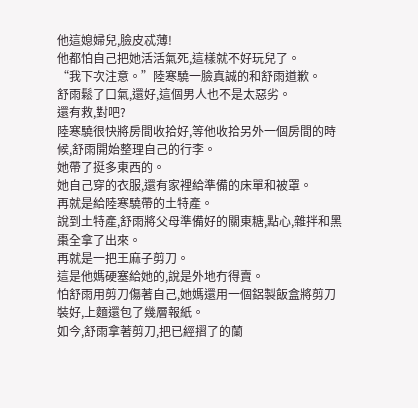他這媳婦兒,臉皮忒薄!
他都怕自己把她活活氣死,這樣就不好玩兒了。
“我下次注意。”陸寒驍一臉真誠的和舒雨道歉。
舒雨鬆了口氣,還好,這個男人也不是太惡劣。
還有救,對吧?
陸寒驍很快將房間收拾好,等他收拾另外一個房間的時候,舒雨開始整理自己的行李。
她帶了挺多東西的。
她自己穿的衣服,還有家裡給準備的床單和被罩。
再就是給陸寒驍帶的土特產。
說到土特產,舒雨將父母準備好的關東糖,點心,雜拌和黑棗全拿了出來。
再就是一把王麻子剪刀。
這是他媽硬塞給她的,說是外地冇得賣。
怕舒雨用剪刀傷著自己,她媽還用一個鋁製飯盒將剪刀裝好,上麵還包了幾層報紙。
如今,舒雨拿著剪刀,把已經摺了的蘭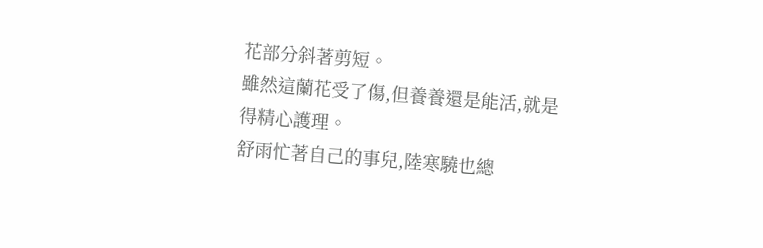花部分斜著剪短。
雖然這蘭花受了傷,但養養還是能活,就是得精心護理。
舒雨忙著自己的事兒,陸寒驍也總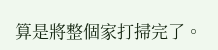算是將整個家打掃完了。